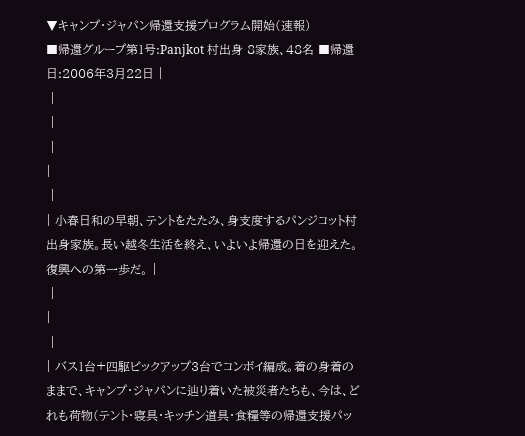▼キャンプ・ジャパン帰還支援プログラム開始(速報)
■帰還グループ第1号:Panjkot 村出身 8家族、48名 ■帰還日:2006年3月22日 |
 |
 |
 |
|
 |
| 小春日和の早朝、テントをたたみ、身支度するパンジコット村出身家族。長い越冬生活を終え、いよいよ帰還の日を迎えた。復興への第一歩だ。 |
 |
|
 |
| バス1台+四駆ピックアップ3台でコンボイ編成。着の身着のままで、キャンプ・ジャパンに辿り着いた被災者たちも、今は、どれも荷物(テント・寝具・キッチン道具・食糧等の帰還支援パッ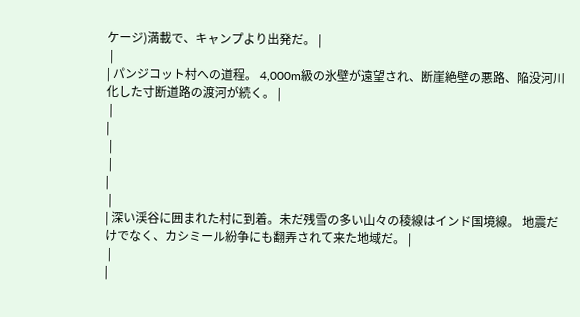ケージ)満載で、キャンプより出発だ。 |
 |
| パンジコット村への道程。 4,000m級の氷壁が遠望され、断崖絶壁の悪路、陥没河川化した寸断道路の渡河が続く。 |
 |
|
 |
 |
|
 |
| 深い渓谷に囲まれた村に到着。未だ残雪の多い山々の稜線はインド国境線。 地震だけでなく、カシミール紛争にも翻弄されて来た地域だ。 |
 |
|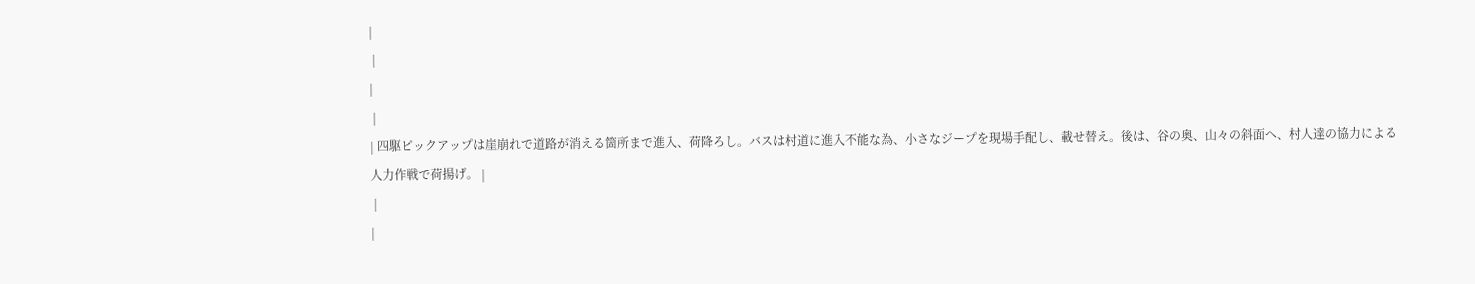|
 |
|
 |
| 四駆ピックアップは崖崩れで道路が消える箇所まで進入、荷降ろし。バスは村道に進入不能な為、小さなジープを現場手配し、載せ替え。後は、谷の奥、山々の斜面へ、村人達の協力による人力作戦で荷揚げ。 |
 |
|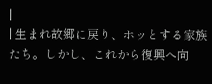|
| 生まれ故郷に戻り、ホッとする家族たち。しかし、これから復興へ向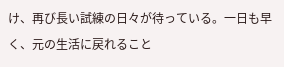け、再び長い試練の日々が待っている。一日も早く、元の生活に戻れること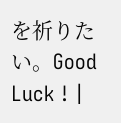を祈りたい。Good Luck ! |